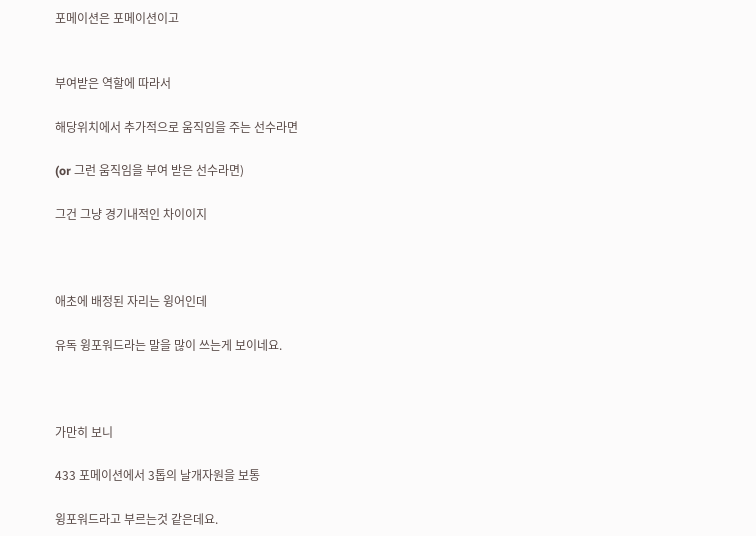포메이션은 포메이션이고


부여받은 역할에 따라서

해당위치에서 추가적으로 움직임을 주는 선수라면

(or 그런 움직임을 부여 받은 선수라면)

그건 그냥 경기내적인 차이이지



애초에 배정된 자리는 윙어인데

유독 윙포워드라는 말을 많이 쓰는게 보이네요.



가만히 보니

433 포메이션에서 3톱의 날개자원을 보통

윙포워드라고 부르는것 같은데요.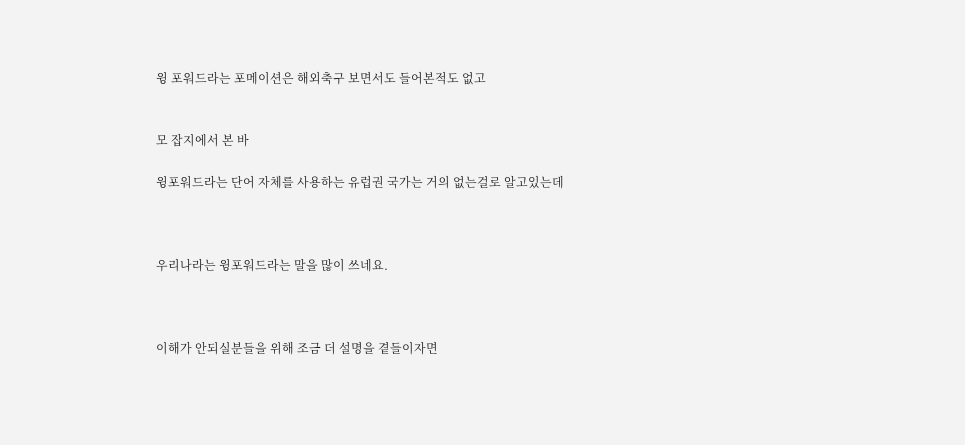윙 포워드라는 포메이션은 해외축구 보면서도 들어본적도 없고


모 잡지에서 본 바

윙포워드라는 단어 자체를 사용하는 유럽권 국가는 거의 없는걸로 알고있는데



우리나라는 윙포워드라는 말을 많이 쓰네요.



이해가 안되실분들을 위해 조금 더 설명을 곁들이자면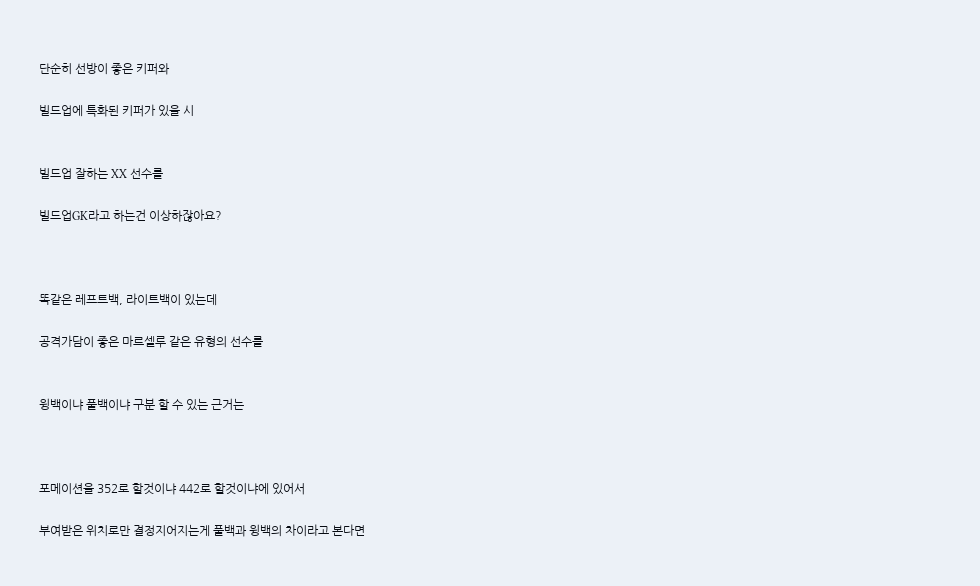단순히 선방이 좋은 키퍼와

빌드업에 특화된 키퍼가 있을 시


빌드업 잘하는 XX 선수를

빌드업GK라고 하는건 이상하잖아요?



똑같은 레프트백, 라이트백이 있는데

공격가담이 좋은 마르셀루 같은 유형의 선수를


윙백이냐 풀백이냐 구분 할 수 있는 근거는



포메이션을 352로 할것이냐 442로 할것이냐에 있어서

부여받은 위치로만 결정지어지는게 풀백과 윙백의 차이라고 본다면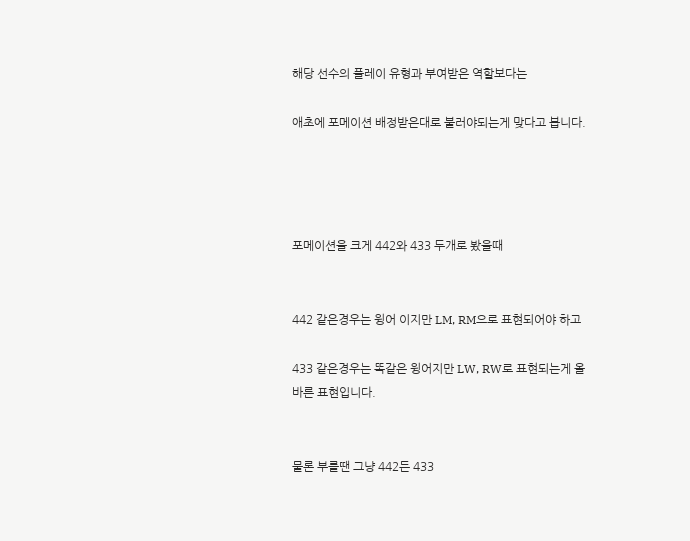해당 선수의 플레이 유형과 부여받은 역할보다는

애초에 포메이션 배정받은대로 불러야되는게 맞다고 봅니다.




포메이션을 크게 442와 433 두개로 봤을때


442 같은경우는 윙어 이지만 LM, RM으로 표현되어야 하고

433 같은경우는 똑같은 윙어지만 LW, RW로 표현되는게 올바른 표현입니다.


물론 부를땐 그냥 442든 433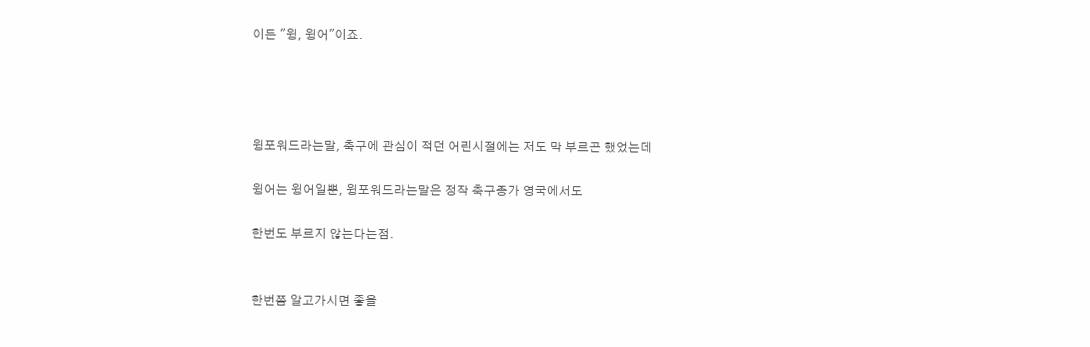이든 "윙, 윙어"이죠.




윙포워드라는말, 축구에 관심이 적던 어린시절에는 저도 막 부르곤 했었는데

윙어는 윙어일뿐, 윙포워드라는말은 정작 축구종가 영국에서도

한번도 부르지 않는다는점.


한번쯤 알고가시면 좋을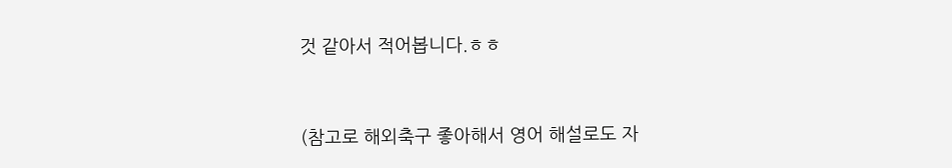것 같아서 적어봅니다.ㅎㅎ



(참고로 해외축구 좋아해서 영어 해설로도 자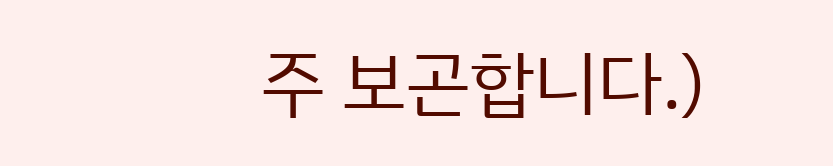주 보곤합니다.)